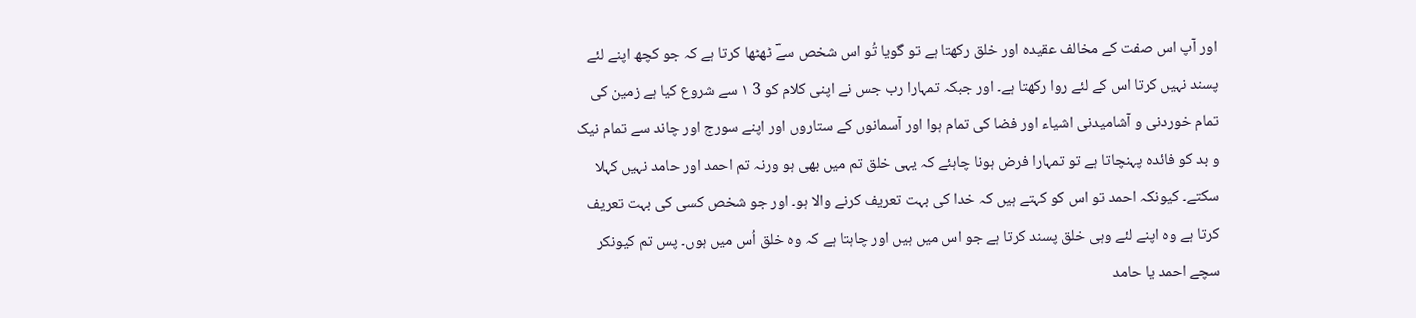اور آپ اس صفت کے مخالف عقیدہ اور خلق رکھتا ہے تو گویا تُو اس شخص سےؔ ٹھٹھا کرتا ہے کہ جو کچھ اپنے لئے پسند نہیں کرتا اس کے لئے روا رکھتا ہے۔ اور جبکہ تمہارا رب جس نے اپنی کلام کو 3 ۱ سے شروع کیا ہے زمین کی تمام خوردنی و آشامیدنی اشیاء اور فضا کی تمام ہوا اور آسمانوں کے ستاروں اور اپنے سورج اور چاند سے تمام نیک و بد کو فائدہ پہنچاتا ہے تو تمہارا فرض ہونا چاہئے کہ یہی خلق تم میں بھی ہو ورنہ تم احمد اور حامد نہیں کہلا سکتے۔ کیونکہ احمد تو اس کو کہتے ہیں کہ خدا کی بہت تعریف کرنے والا ہو۔ اور جو شخص کسی کی بہت تعریف کرتا ہے وہ اپنے لئے وہی خلق پسند کرتا ہے جو اس میں ہیں اور چاہتا ہے کہ وہ خلق اُس میں ہوں۔ پس تم کیونکر سچے احمد یا حامد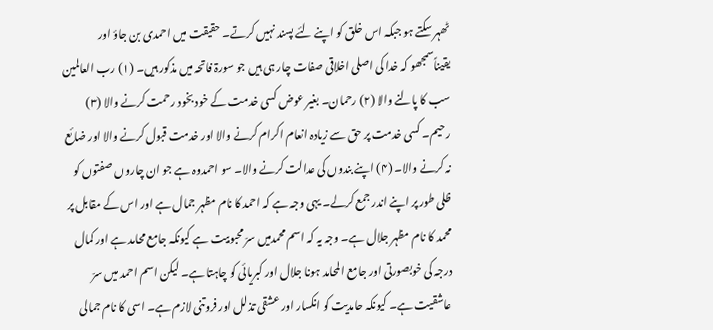ٹھہر سکتے ہو جبکہ اس خلق کو اپنے لئے پسند نہیں کرتے۔ حقیقت میں احمدی بن جاؤ اور یقیناًسمجھو کہ خدا کی اصلی اخلاقی صفات چار ہی ہیں جو سورۃ فاتحہ میں مذکور ہیں۔ (۱) رب العالمین سب کا پالنے والا (۲) رحمان۔ بغیر عوض کسی خدمت کے خود بخود رحمت کرنے والا (۳) رحیم۔ کسی خدمت پر حق سے زیادہ انعام اکرام کرنے والا اور خدمت قبول کرنے والا اور ضائع نہ کرنے والا۔ (۴) اپنے بندوں کی عدالت کرنے والا۔ سو احمدوہ ہے جو ان چاروں صفتوں کو ظلی طور پر اپنے اندر جمع کرلے۔ یہی وجہ ہے کہ احمد کا نام مظہر جمال ہے اور اس کے مقابل پر محمد کا نام مظہر جلال ہے۔ وجہ یہ کہ اسم محمدمیں سرّ محبوبیت ہے کیونکہ جامع محامد ہے اور کمال درجہ کی خوبصورتی اور جامع المحامد ہونا جلال اور کبریائی کو چاہتا ہے۔ لیکن اسم احمد میں سرّ عاشقیت ہے۔ کیونکہ حامدیت کو انکسار اور عشقی تذلل اور فروتنی لازم ہے۔ اسی کا نام جمالی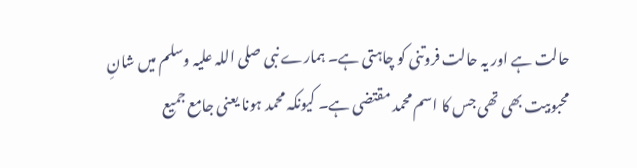حالت ہے اور یہ حالت فروتنی کو چاہتی ہے۔ ہمارے نبی صلی اللہ علیہ وسلم میں شانِ محبوبیت بھی تھی جس کا اسم محمد مقتضی ہے۔ کیونکہ محمد ہونا یعنی جامع جمیع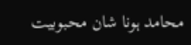محامد ہونا شان محبوبیت